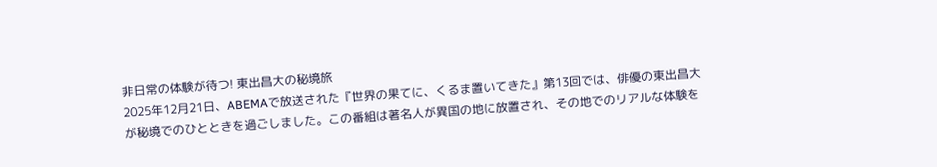非日常の体験が待つ! 東出昌大の秘境旅
2025年12月21日、ABEMAで放送された『世界の果てに、くるま置いてきた』第13回では、俳優の東出昌大が秘境でのひとときを過ごしました。この番組は著名人が異国の地に放置され、その地でのリアルな体験を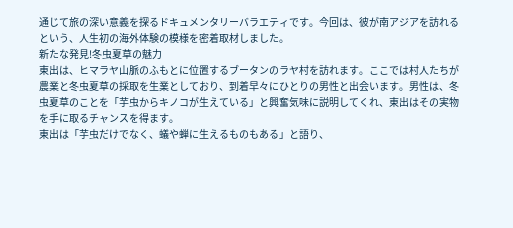通じて旅の深い意義を探るドキュメンタリーバラエティです。今回は、彼が南アジアを訪れるという、人生初の海外体験の模様を密着取材しました。
新たな発見!冬虫夏草の魅力
東出は、ヒマラヤ山脈のふもとに位置するブータンのラヤ村を訪れます。ここでは村人たちが農業と冬虫夏草の採取を生業としており、到着早々にひとりの男性と出会います。男性は、冬虫夏草のことを「芋虫からキノコが生えている」と興奮気味に説明してくれ、東出はその実物を手に取るチャンスを得ます。
東出は「芋虫だけでなく、蟻や蝉に生えるものもある」と語り、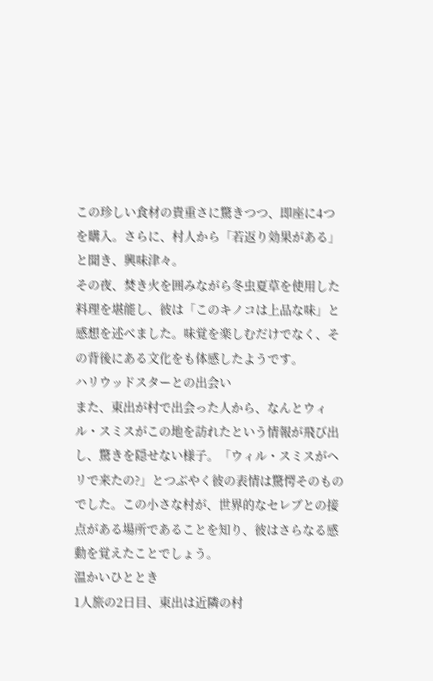この珍しい食材の貴重さに驚きつつ、即座に4つを購入。さらに、村人から「若返り効果がある」と聞き、興味津々。
その夜、焚き火を囲みながら冬虫夏草を使用した料理を堪能し、彼は「このキノコは上品な味」と感想を述べました。味覚を楽しむだけでなく、その背後にある文化をも体感したようです。
ハリウッドスターとの出会い
また、東出が村で出会った人から、なんとウィル・スミスがこの地を訪れたという情報が飛び出し、驚きを隠せない様子。「ウィル・スミスがヘリで来たの?」とつぶやく彼の表情は驚愕そのものでした。この小さな村が、世界的なセレブとの接点がある場所であることを知り、彼はさらなる感動を覚えたことでしょう。
温かいひととき
1人旅の2日目、東出は近隣の村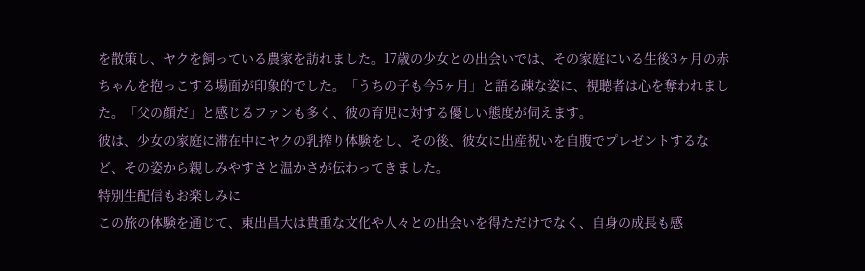を散策し、ヤクを飼っている農家を訪れました。17歳の少女との出会いでは、その家庭にいる生後3ヶ月の赤ちゃんを抱っこする場面が印象的でした。「うちの子も今5ヶ月」と語る疎な姿に、視聴者は心を奪われました。「父の顔だ」と感じるファンも多く、彼の育児に対する優しい態度が伺えます。
彼は、少女の家庭に滞在中にヤクの乳搾り体験をし、その後、彼女に出産祝いを自腹でプレゼントするなど、その姿から親しみやすさと温かさが伝わってきました。
特別生配信もお楽しみに
この旅の体験を通じて、東出昌大は貴重な文化や人々との出会いを得ただけでなく、自身の成長も感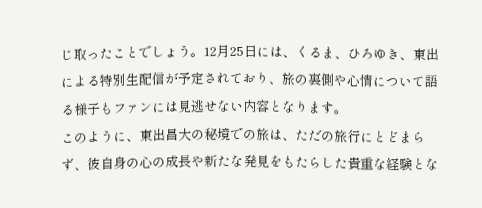じ取ったことでしょう。12月25日には、くるま、ひろゆき、東出による特別生配信が予定されており、旅の裏側や心情について語る様子もファンには見逃せない内容となります。
このように、東出昌大の秘境での旅は、ただの旅行にとどまらず、彼自身の心の成長や新たな発見をもたらした貴重な経験とな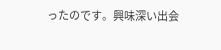ったのです。興味深い出会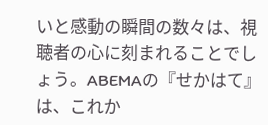いと感動の瞬間の数々は、視聴者の心に刻まれることでしょう。ABEMAの『せかはて』は、これか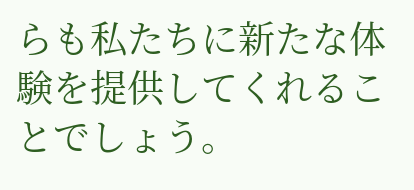らも私たちに新たな体験を提供してくれることでしょう。